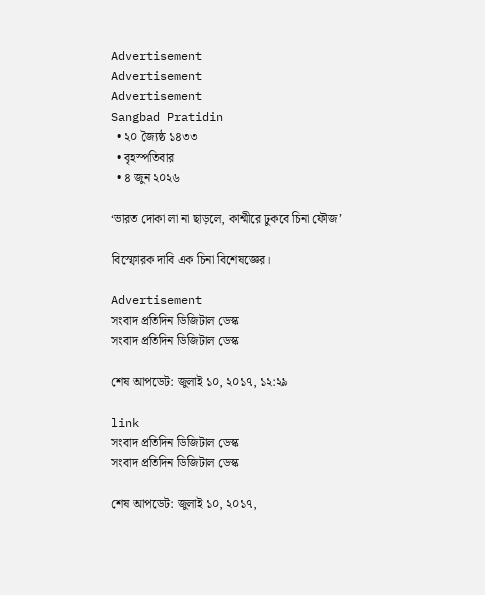Advertisement
Advertisement
Advertisement
Sangbad Pratidin
  • ২০ জ্যৈষ্ঠ ১৪৩৩
  • বৃহস্পতিবার
  • ৪ জুন ২০২৬

‘ভারত দোকা লা না ছাড়লে, কাশ্মীরে ঢুকবে চিনা ফৌজ’

বিস্ফোরক দাবি এক চিনা বিশেষজ্ঞের।

Advertisement
সংবাদ প্রতিদিন ডিজিটাল ডেস্ক
সংবাদ প্রতিদিন ডিজিটাল ডেস্ক

শেষ আপডেট: জুলাই ১০, ২০১৭, ১২:২৯

link
সংবাদ প্রতিদিন ডিজিটাল ডেস্ক
সংবাদ প্রতিদিন ডিজিটাল ডেস্ক

শেষ আপডেট: জুলাই ১০, ২০১৭,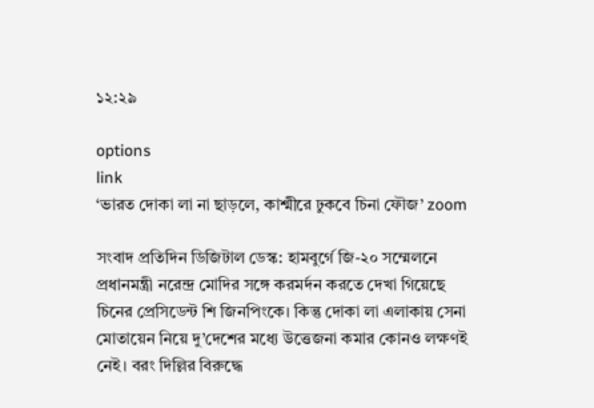১২:২৯

options
link
‘ভারত দোকা লা না ছাড়লে, কাশ্মীরে ঢুকবে চিনা ফৌজ’ zoom

সংবাদ প্রতিদিন ডিজিটাল ডেস্ক: হামবুর্গে জি-২০ সম্মেলনে প্রধানমন্ত্রী নরেন্দ্র মোদির সঙ্গে করমর্দন করতে দেখা গিয়েছে চিনের প্রেসিডেন্ট শি জিনপিংকে। কিন্তু দোকা লা এলাকায় সেনা মোতায়েন নিয়ে দু’দেশের মধ্যে উত্তেজনা কমার কোনও লক্ষণই নেই। বরং দিল্লির বিরুদ্ধে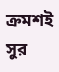ক্রমশই সুর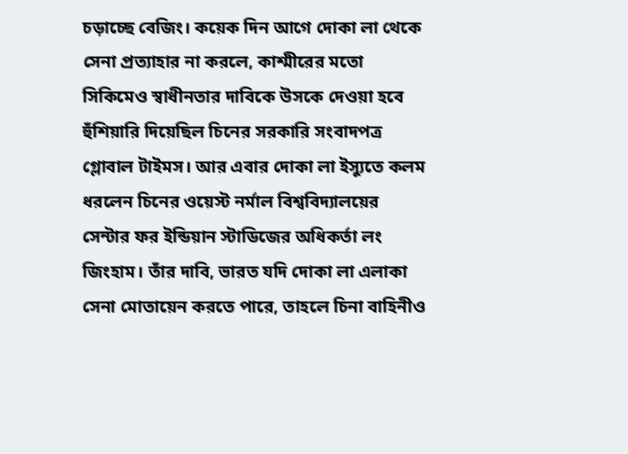চড়াচ্ছে বেজিং। কয়েক দিন আগে দোকা লা থেকে সেনা প্রত্যাহার না করলে, কাশ্মীরের মতো সিকিমেও স্বাধীনতার দাবিকে উসকে দেওয়া হবে হুঁশিয়ারি দিয়েছিল চিনের সরকারি সংবাদপত্র গ্লোবাল টাইমস। আর এবার দোকা লা ইস্যুতে কলম ধরলেন চিনের ওয়েস্ট নর্মাল বিশ্ববিদ্যালয়ের সেন্টার ফর ইন্ডিয়ান স্টাডিজের অধিকর্তা লং জিংহাম। তাঁর দাবি, ভারত যদি দোকা লা এলাকা  সেনা মোতায়েন করতে পারে, তাহলে চিনা বাহিনীও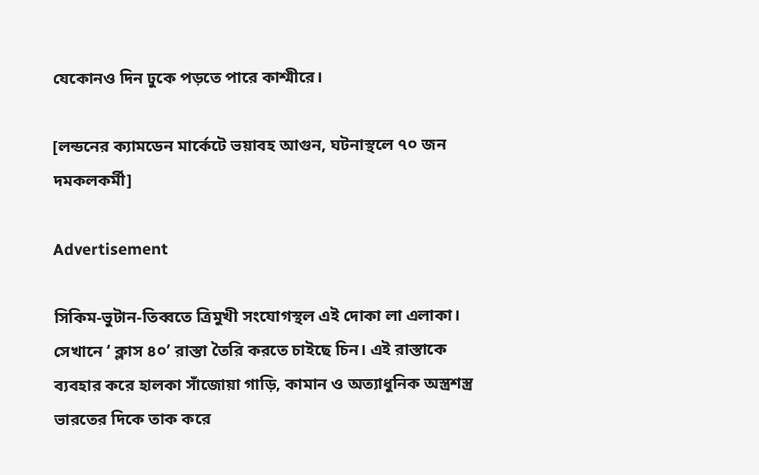যেকোনও দিন ঢুকে পড়তে পারে কাশ্মীরে।

[লন্ডনের ক্যামডেন মার্কেটে ভয়াবহ আগুন, ঘটনাস্থলে ৭০ জন দমকলকর্মী]

Advertisement

সিকিম-ভুটান-তিব্বতে ত্রিমুখী সংযোগস্থল এই দোকা লা এলাকা। সেখানে ‘ ক্লাস ৪০’ রাস্তা তৈরি করতে চাইছে চিন। এই রাস্তাকে ব্যবহার করে হালকা সাঁজোয়া গাড়ি, কামান ও অত্যাধুনিক অস্ত্রশস্ত্র ভারতের দিকে তাক করে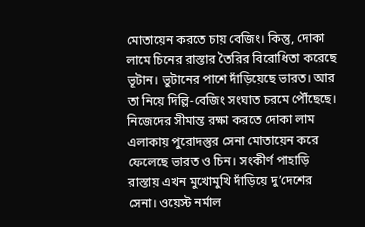মোতায়েন করতে চায় বেজিং। কিন্তু, দোকা লামে চিনের রাস্তার তৈরির বিরোধিতা করেছে ভূটান। ভুটানের পাশে দাঁড়িয়েছে ভারত। আর তা নিয়ে দিল্লি-বেজিং সংঘাত চরমে পৌঁছেছে। নিজেদের সীমান্ত রক্ষা করতে দোকা লাম এলাকায় পুরোদস্তুর সেনা মোতায়েন করে ফেলেছে ভারত ও চিন। সংকীর্ণ পাহাড়ি রাস্তায় এখন মুখোমুখি দাঁড়িয়ে দু’দেশের সেনা। ওয়েস্ট নর্মাল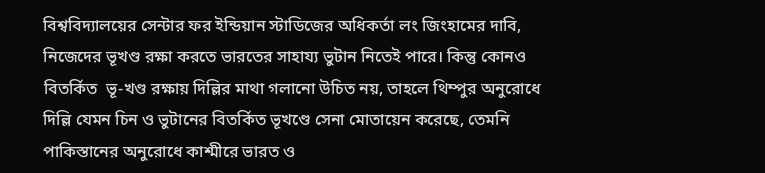বিশ্ববিদ্যালয়ের সেন্টার ফর ইন্ডিয়ান স্টাডিজের অধিকর্তা লং জিংহামের দাবি, নিজেদের ভূখণ্ড রক্ষা করতে ভারতের সাহায্য ভুটান নিতেই পারে। কিন্তু কোনও বিতর্কিত  ভূ-খণ্ড রক্ষায় দিল্লির মাথা গলানো উচিত নয়, তাহলে থিম্পুর অনুরোধে দিল্লি যেমন চিন ও ভুটানের বিতর্কিত ভূখণ্ডে সেনা মোতায়েন করেছে, তেমনি পাকিস্তানের অনুরোধে কাশ্মীরে ভারত ও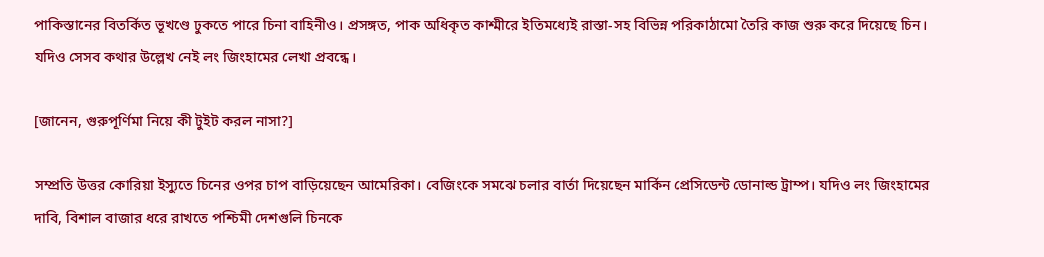পাকিস্তানের বিতর্কিত ভূখণ্ডে ঢুকতে পারে চিনা বাহিনীও। প্রসঙ্গত, পাক অধিকৃত কাশ্মীরে ইতিমধ্যেই রাস্তা-সহ বিভিন্ন পরিকাঠামো তৈরি কাজ শুরু করে দিয়েছে চিন। যদিও সেসব কথার উল্লেখ নেই লং জিংহামের লেখা প্রবন্ধে।

[জানেন, গুরুপূর্ণিমা নিয়ে কী টুইট করল নাসা?]

সম্প্রতি উত্তর কোরিয়া ইস্যুতে চিনের ওপর চাপ বাড়িয়েছেন আমেরিকা। বেজিংকে সমঝে চলার বার্তা দিয়েছেন মার্কিন প্রেসিডেন্ট ডোনাল্ড ট্রাম্প। যদিও লং জিংহামের দাবি, বিশাল বাজার ধরে রাখতে পশ্চিমী দেশগুলি চিনকে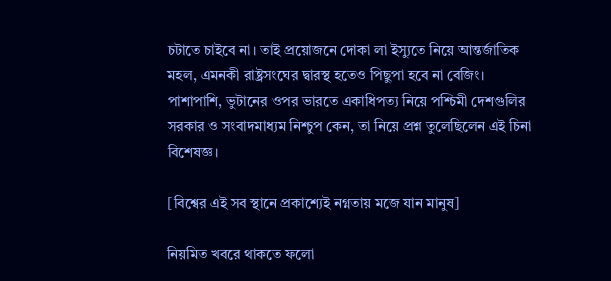চটাতে চাইবে না। তাই প্রয়োজনে দোকা লা ইস্যুতে নিয়ে আন্তর্জাতিক মহল, এমনকী রাষ্ট্রসংঘের দ্বারস্থ হতেও পিছুপা হবে না বেজিং। পাশাপাশি, ভুটানের ওপর ভারতে একাধিপত্য নিয়ে পশ্চিমী দেশগুলির সরকার ও সংবাদমাধ্যম নিশ্চুপ কেন, তা নিয়ে প্রশ্ন তুলেছিলেন এই চিনা বিশেষজ্ঞ।

[বিশ্বের এই সব স্থানে প্রকাশ্যেই নগ্নতায় মজে যান মানুষ]

নিয়মিত খবরে থাকতে ফলো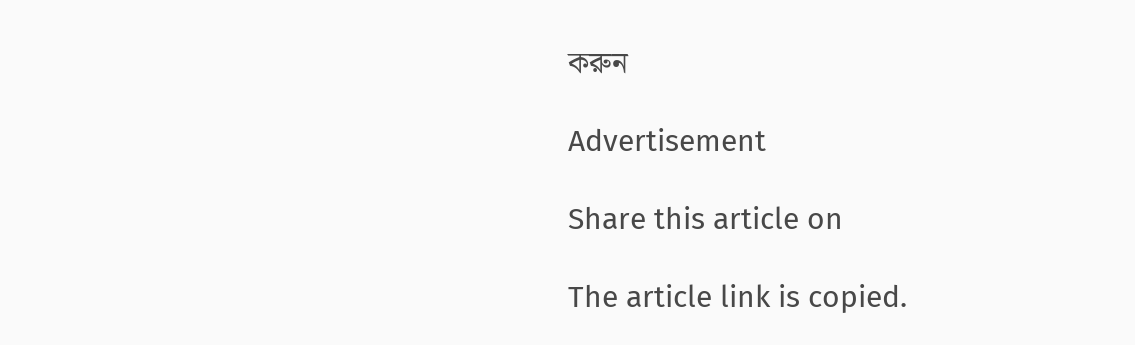করুন

Advertisement

Share this article on

The article link is copied.